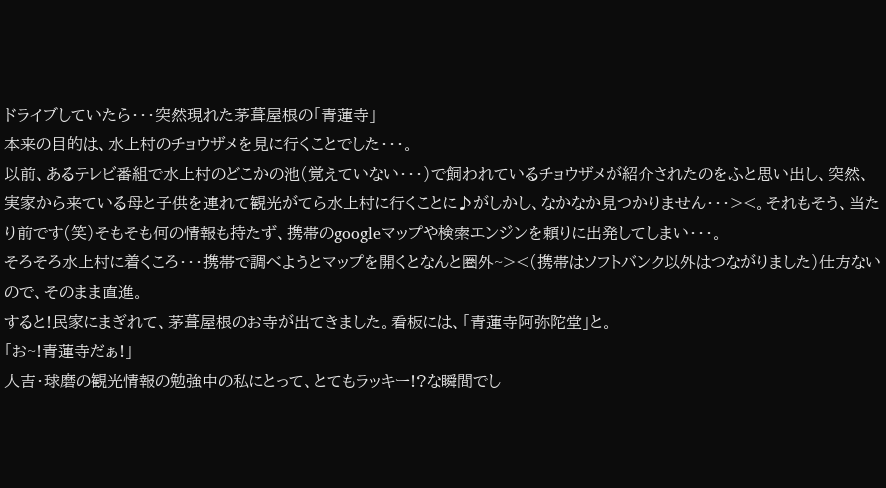ドライブしていたら・・・突然現れた茅葺屋根の「青蓮寺」
本来の目的は、水上村のチョウザメを見に行くことでした・・・。
以前、あるテレビ番組で水上村のどこかの池(覚えていない・・・)で飼われているチョウザメが紹介されたのをふと思い出し、突然、実家から来ている母と子供を連れて観光がてら水上村に行くことに♪がしかし、なかなか見つかりません・・・><。それもそう、当たり前です(笑)そもそも何の情報も持たず、携帯のgoogleマップや検索エンジンを頼りに出発してしまい・・・。
そろそろ水上村に着くころ・・・携帯で調べようとマップを開くとなんと圏外~><(携帯はソフトバンク以外はつながりました)仕方ないので、そのまま直進。
すると!民家にまぎれて、茅葺屋根のお寺が出てきました。看板には、「青蓮寺阿弥陀堂」と。
「お~!青蓮寺だぁ!」
人吉・球磨の観光情報の勉強中の私にとって、とてもラッキー!?な瞬間でし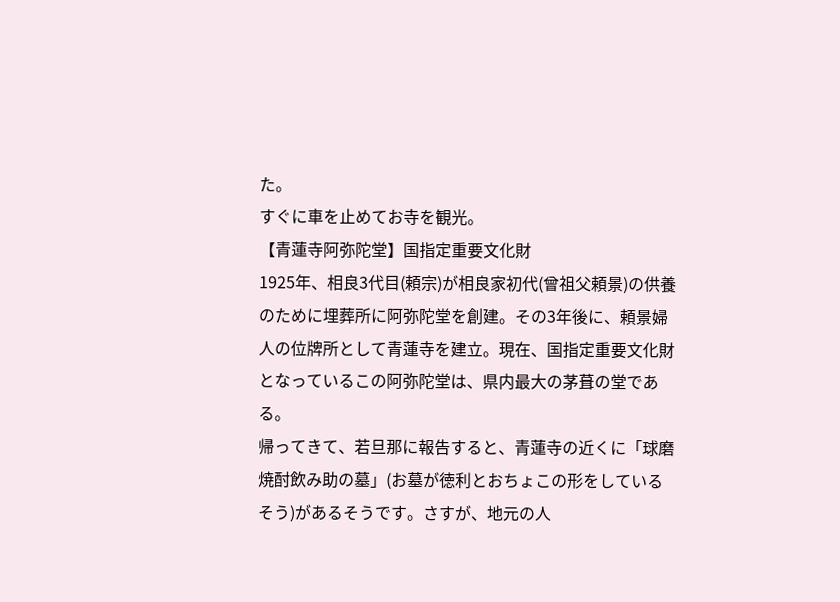た。
すぐに車を止めてお寺を観光。
【青蓮寺阿弥陀堂】国指定重要文化財
1925年、相良3代目(頼宗)が相良家初代(曾祖父頼景)の供養のために埋葬所に阿弥陀堂を創建。その3年後に、頼景婦人の位牌所として青蓮寺を建立。現在、国指定重要文化財となっているこの阿弥陀堂は、県内最大の茅葺の堂である。
帰ってきて、若旦那に報告すると、青蓮寺の近くに「球磨焼酎飲み助の墓」(お墓が徳利とおちょこの形をしているそう)があるそうです。さすが、地元の人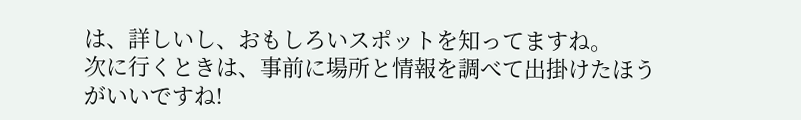は、詳しいし、おもしろいスポットを知ってますね。
次に行くときは、事前に場所と情報を調べて出掛けたほうがいいですね!